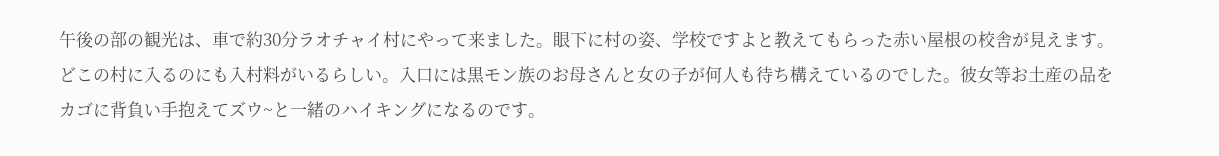午後の部の観光は、車で約30分ラオチャイ村にやって来ました。眼下に村の姿、学校ですよと教えてもらった赤い屋根の校舎が見えます。どこの村に入るのにも入村料がいるらしい。入口には黒モン族のお母さんと女の子が何人も待ち構えているのでした。彼女等お土産の品をカゴに背負い手抱えてズウ~と一緒のハイキングになるのです。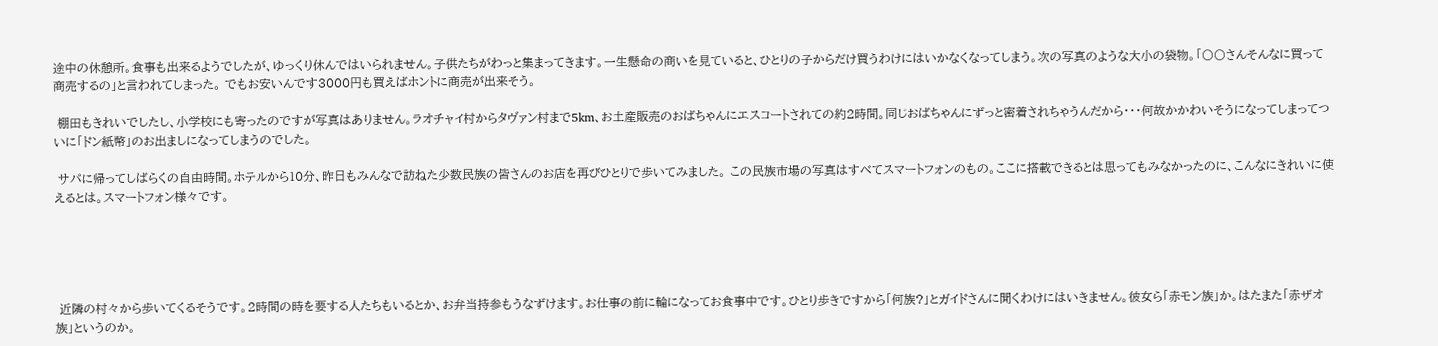途中の休憩所。食事も出来るようでしたが、ゆっくり休んではいられません。子供たちがわっと集まってきます。一生懸命の商いを見ていると、ひとりの子からだけ買うわけにはいかなくなってしまう。次の写真のような大小の袋物。「〇〇さんそんなに買って商売するの」と言われてしまった。 でもお安いんです3000円も買えばホントに商売が出来そう。

 棚田もきれいでしたし、小学校にも寄ったのですが写真はありません。ラオチャイ村からタヴァン村まで5km、お土産販売のおばちゃんにエスコートされての約2時間。同じおばちゃんにずっと密着されちゃうんだから・・・何故かかわいそうになってしまってついに「ドン紙幣」のお出ましになってしまうのでした。

 サパに帰ってしばらくの自由時間。ホテルから10分、昨日もみんなで訪ねた少数民族の皆さんのお店を再びひとりで歩いてみました。 この民族市場の写真はすべてスマートフォンのもの。ここに搭載できるとは思ってもみなかったのに、こんなにきれいに使えるとは。スマートフォン様々です。





 近隣の村々から歩いてくるそうです。2時間の時を要する人たちもいるとか、お弁当持参もうなずけます。お仕事の前に輪になってお食事中です。ひとり歩きですから「何族?」とガイドさんに聞くわけにはいきません。彼女ら「赤モン族」か。はたまた「赤ザオ族」というのか。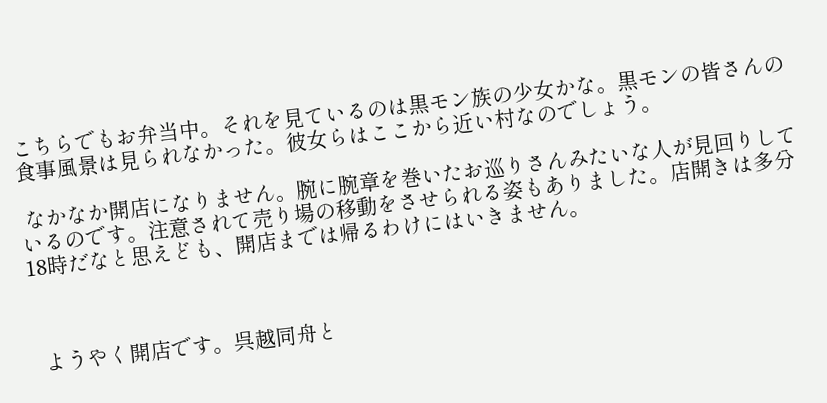こちらでもお弁当中。それを見ているのは黒モン族の少女かな。黒モンの皆さんの食事風景は見られなかった。彼女らはここから近い村なのでしょう。

 なかなか開店になりません。腕に腕章を巻いたお巡りさんみたいな人が見回りしているのです。注意されて売り場の移動をさせられる姿もありました。店開きは多分18時だなと思えども、開店までは帰るわけにはいきません。



  ようやく開店です。呉越同舟と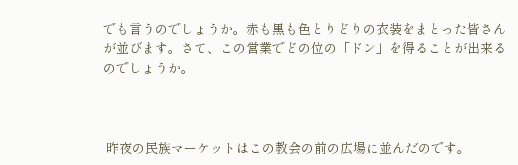でも言うのでしょうか。赤も黒も色とりどりの衣装をまとった皆さんが並びます。さて、この営業でどの位の「ドン」を得ることが出来るのでしょうか。



 昨夜の民族マーケットはこの教会の前の広場に並んだのです。